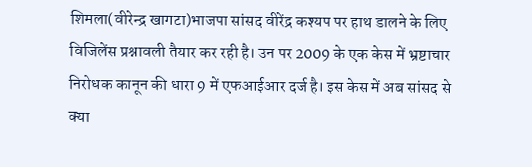शिमला(वीरेन्द्र खागटा)भाजपा सांसद वीरेंद्र कश्यप पर हाथ डालने के लिए विजिलेंस प्रश्नावली तैयार कर रही है। उन पर 2009 के एक केस में भ्रष्टाचार निरोधक कानून की धारा 9 में एफआईआर दर्ज है। इस केस में अब सांसद से क्या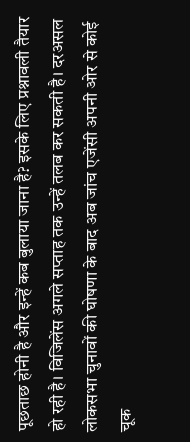पूछताछ होनी है और इन्हें कब बुलाया जाना है? इसके लिए प्रश्नावली तैयार हो रही है। विजिलेंस अगले सप्ताह तक उन्हें तलब कर सकती है। दरअसल लोकसभा चुनावों की घोषणा के बाद अब जांच एजेंसी अपनी ओर से कोई चूक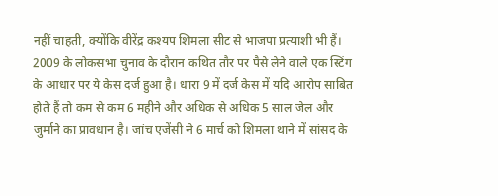नहीं चाहती, क्योंकि वीरेंद्र कश्यप शिमला सीट से भाजपा प्रत्याशी भी हैं।
2009 के लोकसभा चुनाव के दौरान कथित तौर पर पैसे लेने वाले एक स्टिंग के आधार पर ये केस दर्ज हुआ है। धारा 9 में दर्ज केस में यदि आरोप साबित होते हैं तो कम से कम 6 महीने और अधिक से अधिक 5 साल जेल और जुर्माने का प्रावधान है। जांच एजेंसी ने 6 मार्च को शिमला थाने में सांसद के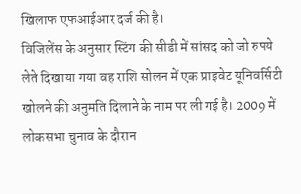खिलाफ एफआईआर दर्ज की है।
विजिलेंस के अनुसार स्टिंग की सीडी में सांसद को जो रुपये लेते दिखाया गया वह राशि सोलन में एक प्राइवेट यूनिवर्सिटी खोलने की अनुमति दिलाने के नाम पर ली गई है। 2009 में लोकसभा चुनाव के दौरान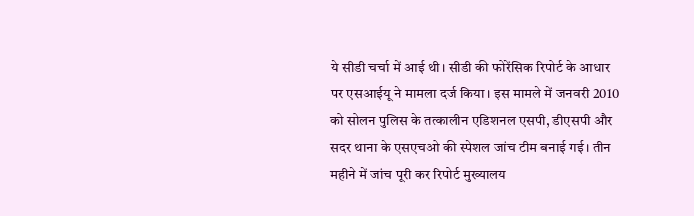ये सीडी चर्चा में आई थी। सीडी की फोरेंसिक रिपोर्ट के आधार पर एसआईयू ने मामला दर्ज किया। इस मामले में जनवरी 2010 को सोलन पुलिस के तत्कालीन एडिशनल एसपी, डीएसपी और सदर थाना के एसएचओ की स्पेशल जांच टीम बनाई गई। तीन महीने में जांच पूरी कर रिपोर्ट मुख्यालय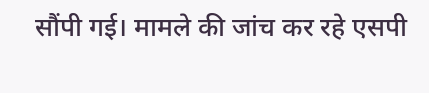सौंपी गई। मामले की जांच कर रहे एसपी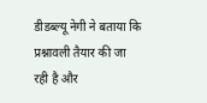डीडब्ल्यू नेगी ने बताया कि प्रश्नावली तैयार की जा रही है और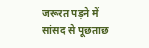जरूरत पड़ने में सांसद से पूछताछ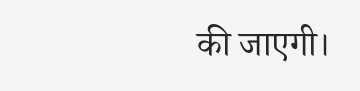की जाएगी।